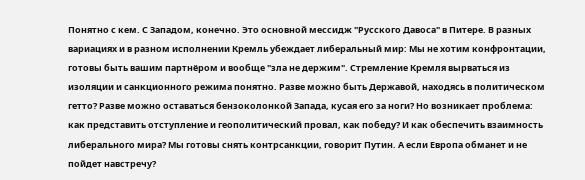Понятно с кем. С Западом, конечно. Это основной мессидж "Русского Давоса" в Питере. В разных вариациях и в разном исполнении Кремль убеждает либеральный мир: Мы не хотим конфронтации, готовы быть вашим партнёром и вообще "зла не держим". Стремление Кремля вырваться из изоляции и санкционного режима понятно. Разве можно быть Державой, находясь в политическом гетто? Разве можно оставаться бензоколонкой Запада, кусая его за ноги? Но возникает проблема: как представить отступление и геополитический провал, как победу? И как обеспечить взаимность либерального мира? Мы готовы снять контрсанкции, говорит Путин. А если Европа обманет и не пойдет навстречу?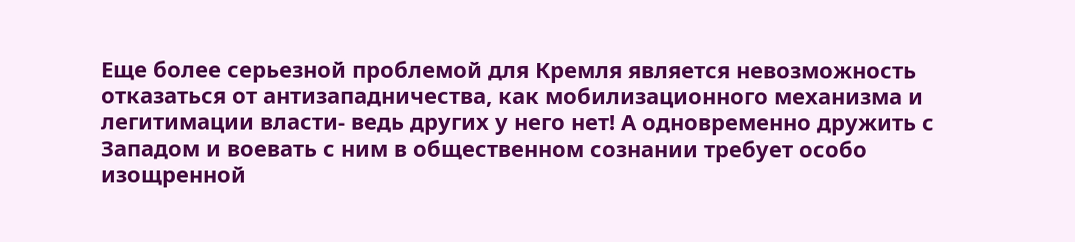Еще более серьезной проблемой для Кремля является невозможность отказаться от антизападничества, как мобилизационного механизма и легитимации власти- ведь других у него нет! А одновременно дружить с Западом и воевать с ним в общественном сознании требует особо изощренной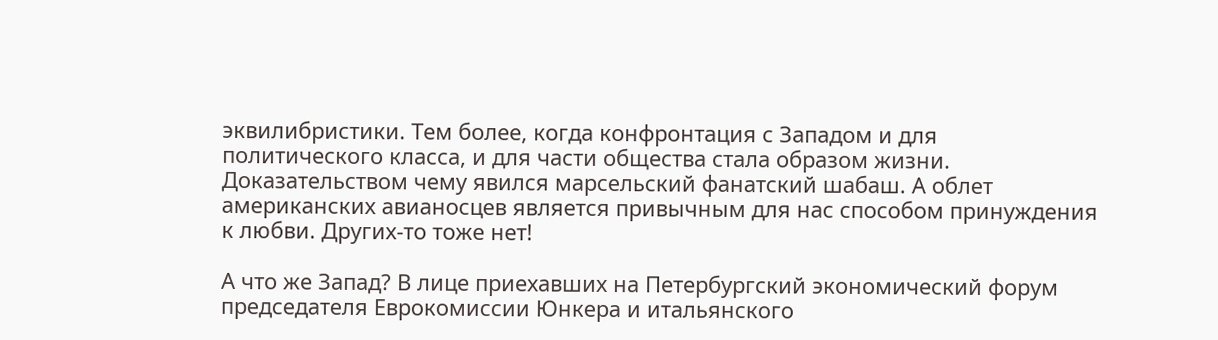эквилибристики. Тем более, когда конфронтация с Западом и для политического класса, и для части общества стала образом жизни. Доказательством чему явился марсельский фанатский шабаш. А облет американских авианосцев является привычным для нас способом принуждения к любви. Других-то тоже нет!

А что же Запад? В лице приехавших на Петербургский экономический форум председателя Еврокомиссии Юнкера и итальянского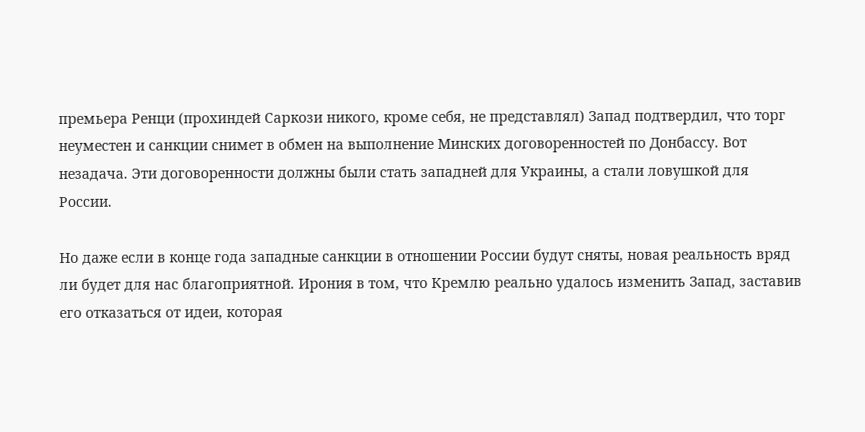премьера Ренци (прохиндей Саркози никого, кроме себя, не представлял) Запад подтвердил, что торг неуместен и санкции снимет в обмен на выполнение Минских договоренностей по Донбассу. Вот незадача. Эти договоренности должны были стать западней для Украины, а стали ловушкой для России.

Но даже если в конце года западные санкции в отношении России будут сняты, новая реальность вряд ли будет для нас благоприятной. Ирония в том, что Кремлю реально удалось изменить Запад, заставив его отказаться от идеи, которая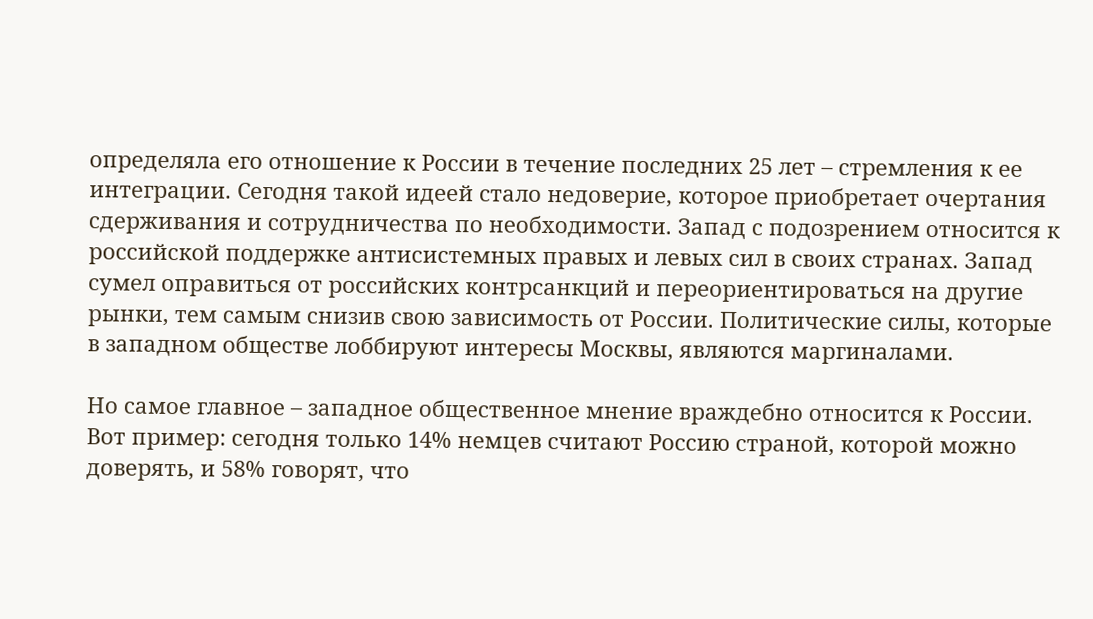определяла его отношение к России в течение последних 25 лет – стремления к ее интеграции. Сегодня такой идеей стало недоверие, которое приобретает очертания сдерживания и сотрудничества по необходимости. Запад с подозрением относится к российской поддержке антисистемных правых и левых сил в своих странах. Запад сумел оправиться от российских контрсанкций и переориентироваться на другие рынки, тем самым снизив свою зависимость от России. Политические силы, которые в западном обществе лоббируют интересы Москвы, являются маргиналами.

Но самое главное – западное общественное мнение враждебно относится к России. Вот пример: сегодня только 14% немцев считают Россию страной, которой можно доверять, и 58% говорят, что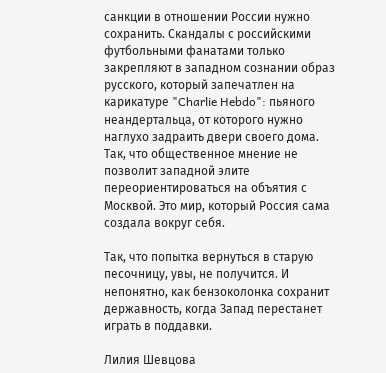санкции в отношении России нужно сохранить. Скандалы с российскими футбольными фанатами только закрепляют в западном сознании образ русского, который запечатлен на карикатуре "Charlie Hebdo": пьяного неандертальца, от которого нужно наглухо задраить двери своего дома. Так, что общественное мнение не позволит западной элите переориентироваться на объятия с Москвой. Это мир, который Россия сама создала вокруг себя.

Так, что попытка вернуться в старую песочницу, увы, не получится. И непонятно, как бензоколонка сохранит державность, когда Запад перестанет играть в поддавки.

Лилия Шевцова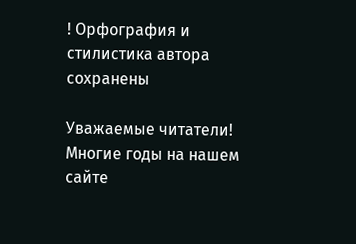! Орфография и стилистика автора сохранены

Уважаемые читатели!
Многие годы на нашем сайте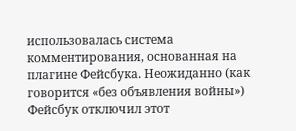использовалась система комментирования, основанная на плагине Фейсбука. Неожиданно (как говорится «без объявления войны») Фейсбук отключил этот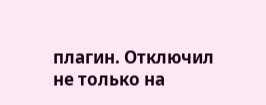плагин. Отключил не только на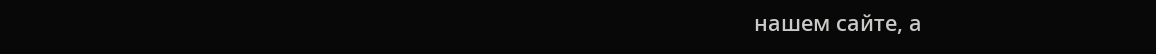нашем сайте, а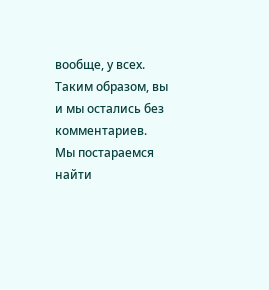вообще, у всех.
Таким образом, вы и мы остались без комментариев.
Мы постараемся найти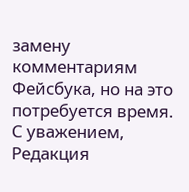замену комментариям Фейсбука, но на это потребуется время.
С уважением,
Редакция